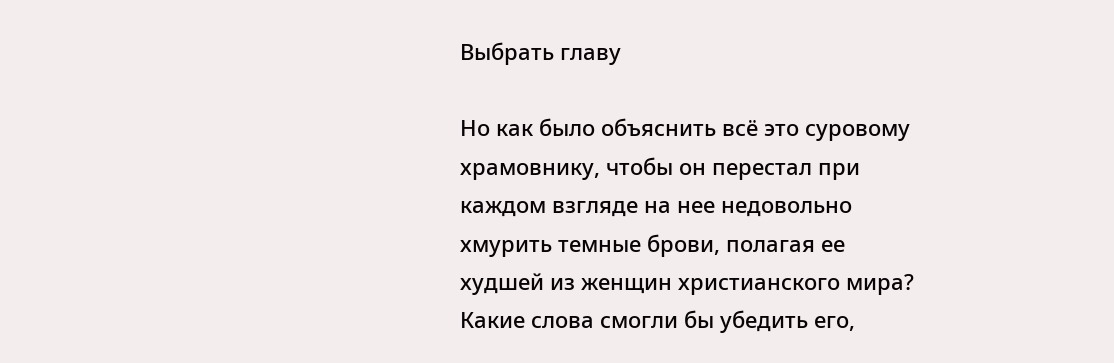Выбрать главу

Но как было объяснить всё это суровому храмовнику, чтобы он перестал при каждом взгляде на нее недовольно хмурить темные брови, полагая ее худшей из женщин христианского мира? Какие слова смогли бы убедить его,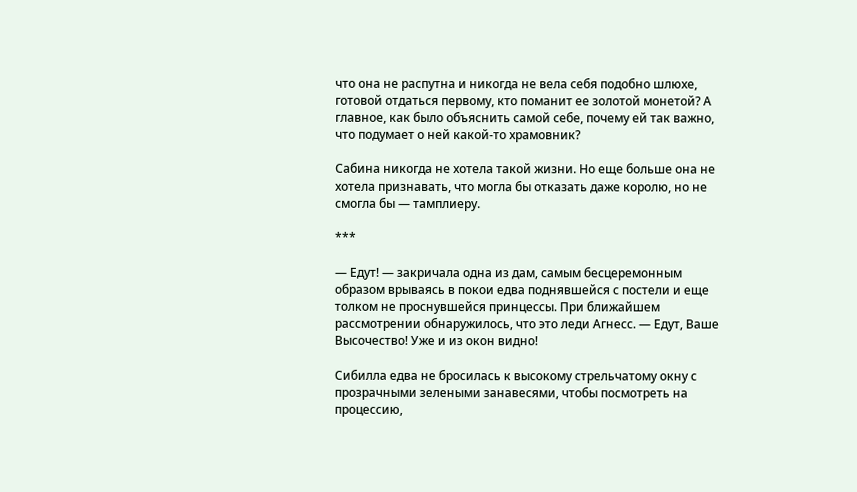что она не распутна и никогда не вела себя подобно шлюхе, готовой отдаться первому, кто поманит ее золотой монетой? А главное, как было объяснить самой себе, почему ей так важно, что подумает о ней какой-то храмовник?

Сабина никогда не хотела такой жизни. Но еще больше она не хотела признавать, что могла бы отказать даже королю, но не смогла бы — тамплиеру.

***

— Едут! — закричала одна из дам, самым бесцеремонным образом врываясь в покои едва поднявшейся с постели и еще толком не проснувшейся принцессы. При ближайшем рассмотрении обнаружилось, что это леди Агнесс. — Едут, Ваше Высочество! Уже и из окон видно!

Сибилла едва не бросилась к высокому стрельчатому окну с прозрачными зелеными занавесями, чтобы посмотреть на процессию,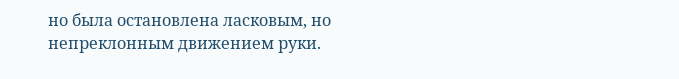но была остановлена ласковым, но непреклонным движением руки.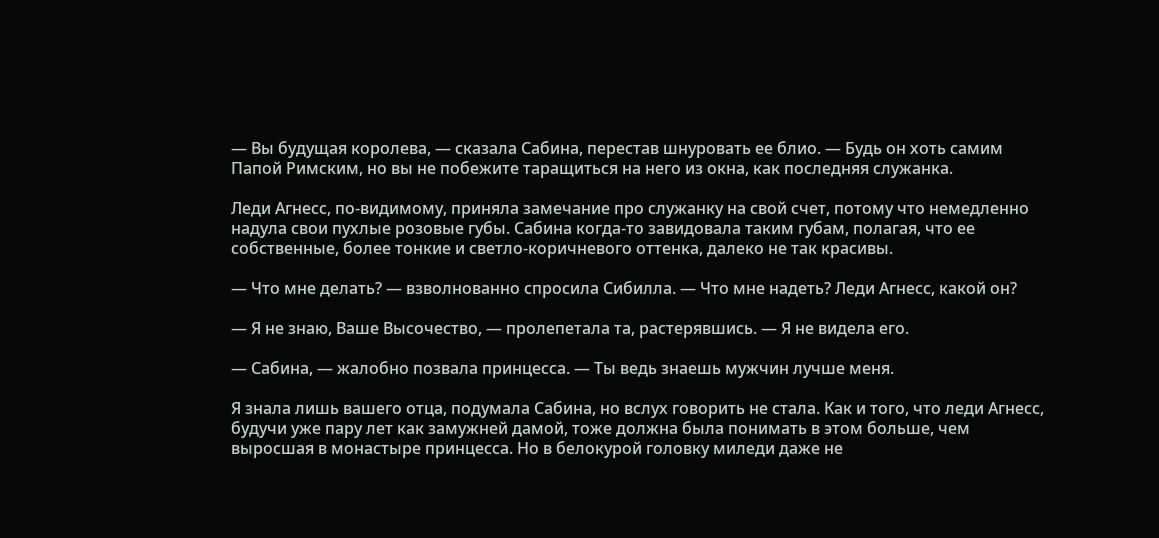— Вы будущая королева, — сказала Сабина, перестав шнуровать ее блио. — Будь он хоть самим Папой Римским, но вы не побежите таращиться на него из окна, как последняя служанка.

Леди Агнесс, по-видимому, приняла замечание про служанку на свой счет, потому что немедленно надула свои пухлые розовые губы. Сабина когда-то завидовала таким губам, полагая, что ее собственные, более тонкие и светло-коричневого оттенка, далеко не так красивы.

— Что мне делать? — взволнованно спросила Сибилла. — Что мне надеть? Леди Агнесс, какой он?

— Я не знаю, Ваше Высочество, — пролепетала та, растерявшись. — Я не видела его.

— Сабина, — жалобно позвала принцесса. — Ты ведь знаешь мужчин лучше меня.

Я знала лишь вашего отца, подумала Сабина, но вслух говорить не стала. Как и того, что леди Агнесс, будучи уже пару лет как замужней дамой, тоже должна была понимать в этом больше, чем выросшая в монастыре принцесса. Но в белокурой головку миледи даже не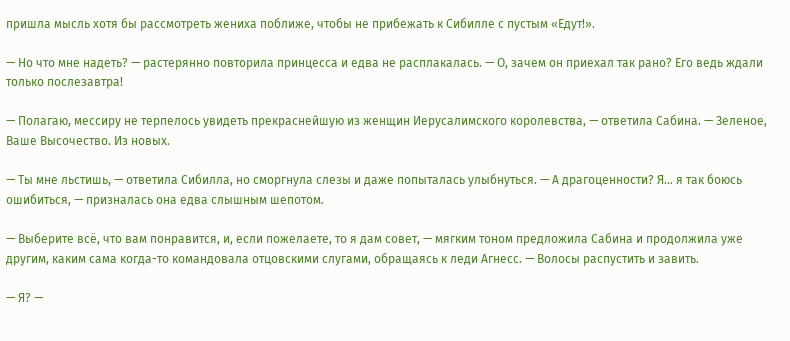пришла мысль хотя бы рассмотреть жениха поближе, чтобы не прибежать к Сибилле с пустым «Едут!».

— Но что мне надеть? — растерянно повторила принцесса и едва не расплакалась. — О, зачем он приехал так рано? Его ведь ждали только послезавтра!

— Полагаю, мессиру не терпелось увидеть прекраснейшую из женщин Иерусалимского королевства, — ответила Сабина. — Зеленое, Ваше Высочество. Из новых.

— Ты мне льстишь, — ответила Сибилла, но сморгнула слезы и даже попыталась улыбнуться. — А драгоценности? Я… я так боюсь ошибиться, — призналась она едва слышным шепотом.

— Выберите всё, что вам понравится, и, если пожелаете, то я дам совет, — мягким тоном предложила Сабина и продолжила уже другим, каким сама когда-то командовала отцовскими слугами, обращаясь к леди Агнесс. — Волосы распустить и завить.

— Я? —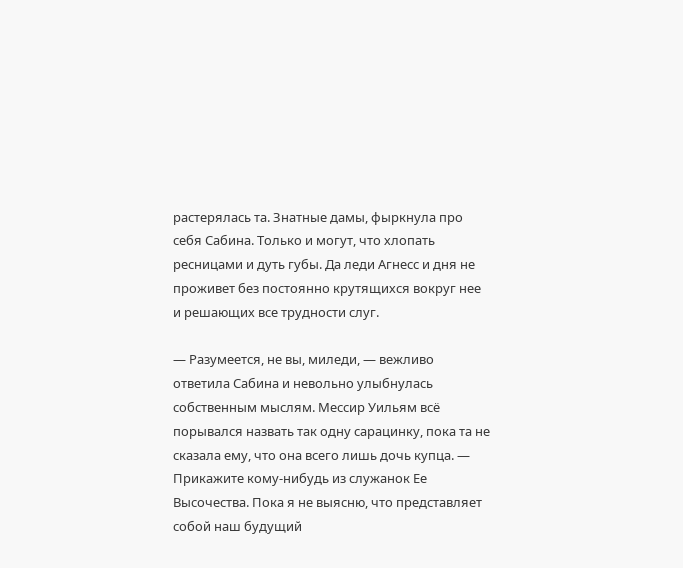растерялась та. Знатные дамы, фыркнула про себя Сабина. Только и могут, что хлопать ресницами и дуть губы. Да леди Агнесс и дня не проживет без постоянно крутящихся вокруг нее и решающих все трудности слуг.

— Разумеется, не вы, миледи, — вежливо ответила Сабина и невольно улыбнулась собственным мыслям. Мессир Уильям всё порывался назвать так одну сарацинку, пока та не сказала ему, что она всего лишь дочь купца. — Прикажите кому-нибудь из служанок Ее Высочества. Пока я не выясню, что представляет собой наш будущий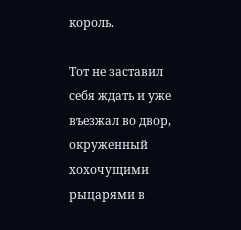король.

Тот не заставил себя ждать и уже въезжал во двор, окруженный хохочущими рыцарями в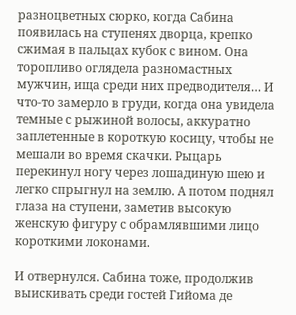разноцветных сюрко, когда Сабина появилась на ступенях дворца, крепко сжимая в пальцах кубок с вином. Она торопливо оглядела разномастных мужчин, ища среди них предводителя… И что-то замерло в груди, когда она увидела темные с рыжиной волосы, аккуратно заплетенные в короткую косицу, чтобы не мешали во время скачки. Рыцарь перекинул ногу через лошадиную шею и легко спрыгнул на землю. А потом поднял глаза на ступени, заметив высокую женскую фигуру с обрамлявшими лицо короткими локонами.

И отвернулся. Сабина тоже, продолжив выискивать среди гостей Гийома де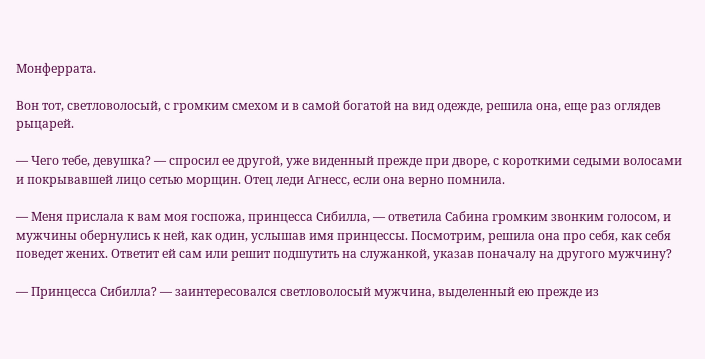Монферрата.

Вон тот, светловолосый, с громким смехом и в самой богатой на вид одежде, решила она, еще раз оглядев рыцарей.

— Чего тебе, девушка? — спросил ее другой, уже виденный прежде при дворе, с короткими седыми волосами и покрывавшей лицо сетью морщин. Отец леди Агнесс, если она верно помнила.

— Меня прислала к вам моя госпожа, принцесса Сибилла, — ответила Сабина громким звонким голосом, и мужчины обернулись к ней, как один, услышав имя принцессы. Посмотрим, решила она про себя, как себя поведет жених. Ответит ей сам или решит подшутить на служанкой, указав поначалу на другого мужчину?

— Принцесса Сибилла? — заинтересовался светловолосый мужчина, выделенный ею прежде из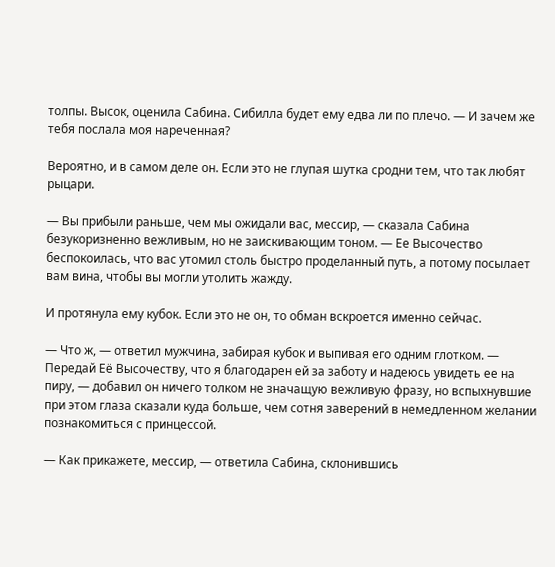толпы. Высок, оценила Сабина. Сибилла будет ему едва ли по плечо. — И зачем же тебя послала моя нареченная?

Вероятно, и в самом деле он. Если это не глупая шутка сродни тем, что так любят рыцари.

— Вы прибыли раньше, чем мы ожидали вас, мессир, — сказала Сабина безукоризненно вежливым, но не заискивающим тоном. — Ее Высочество беспокоилась, что вас утомил столь быстро проделанный путь, а потому посылает вам вина, чтобы вы могли утолить жажду.

И протянула ему кубок. Если это не он, то обман вскроется именно сейчас.

— Что ж, — ответил мужчина, забирая кубок и выпивая его одним глотком. — Передай Её Высочеству, что я благодарен ей за заботу и надеюсь увидеть ее на пиру, — добавил он ничего толком не значащую вежливую фразу, но вспыхнувшие при этом глаза сказали куда больше, чем сотня заверений в немедленном желании познакомиться с принцессой.

— Как прикажете, мессир, — ответила Сабина, склонившись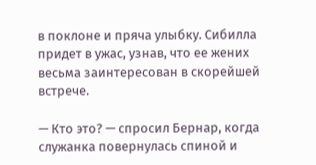в поклоне и пряча улыбку. Сибилла придет в ужас, узнав, что ее жених весьма заинтересован в скорейшей встрече.

— Кто это? — спросил Бернар, когда служанка повернулась спиной и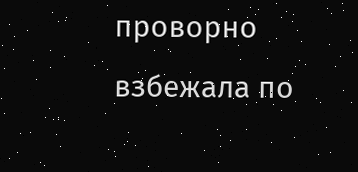проворно взбежала по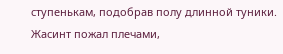ступенькам, подобрав полу длинной туники. Жасинт пожал плечами,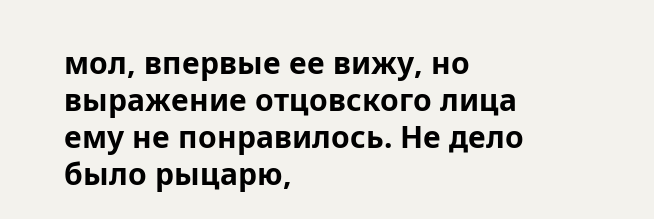мол, впервые ее вижу, но выражение отцовского лица ему не понравилось. Не дело было рыцарю,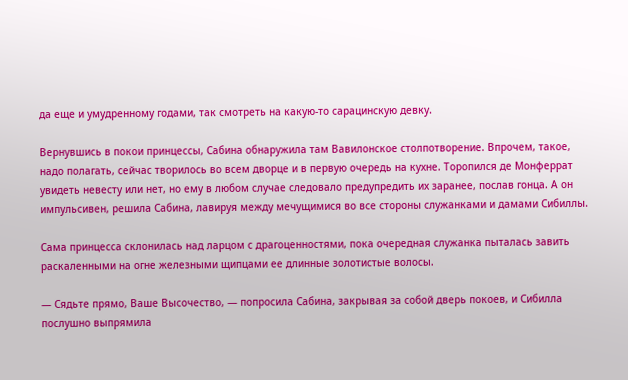да еще и умудренному годами, так смотреть на какую-то сарацинскую девку.

Вернувшись в покои принцессы, Сабина обнаружила там Вавилонское столпотворение. Впрочем, такое, надо полагать, сейчас творилось во всем дворце и в первую очередь на кухне. Торопился де Монферрат увидеть невесту или нет, но ему в любом случае следовало предупредить их заранее, послав гонца. А он импульсивен, решила Сабина, лавируя между мечущимися во все стороны служанками и дамами Сибиллы.

Сама принцесса склонилась над ларцом с драгоценностями, пока очередная служанка пыталась завить раскаленными на огне железными щипцами ее длинные золотистые волосы.

— Сядьте прямо, Ваше Высочество, — попросила Сабина, закрывая за собой дверь покоев, и Сибилла послушно выпрямила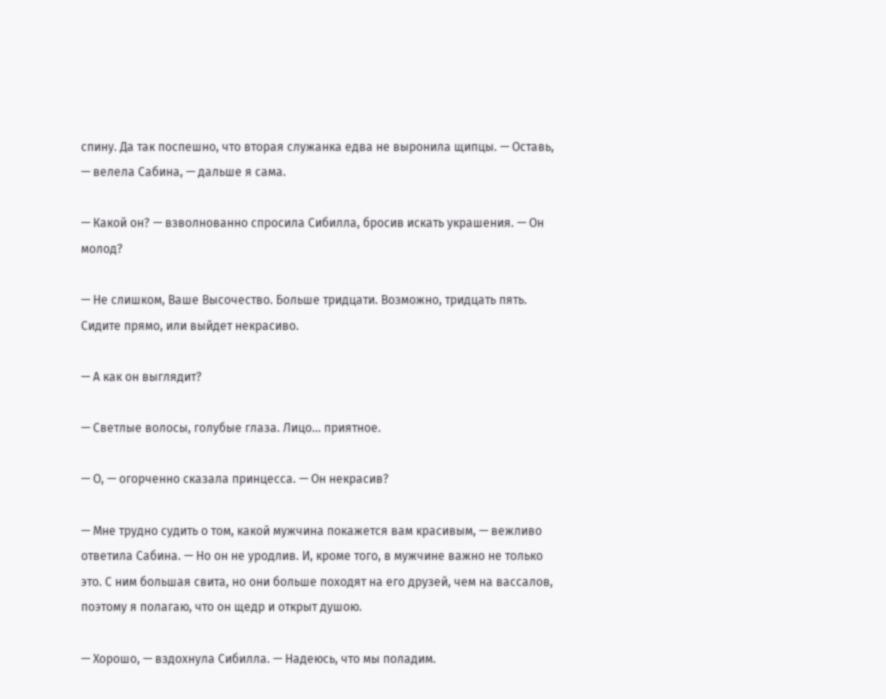спину. Да так поспешно, что вторая служанка едва не выронила щипцы. — Оставь, — велела Сабина, — дальше я сама.

— Какой он? — взволнованно спросила Сибилла, бросив искать украшения. — Он молод?

— Не слишком, Ваше Высочество. Больше тридцати. Возможно, тридцать пять. Сидите прямо, или выйдет некрасиво.

— А как он выглядит?

— Светлые волосы, голубые глаза. Лицо… приятное.

— О, — огорченно сказала принцесса. — Он некрасив?

— Мне трудно судить о том, какой мужчина покажется вам красивым, — вежливо ответила Сабина. — Но он не уродлив. И, кроме того, в мужчине важно не только это. С ним большая свита, но они больше походят на его друзей, чем на вассалов, поэтому я полагаю, что он щедр и открыт душою.

— Хорошо, — вздохнула Сибилла. — Надеюсь, что мы поладим.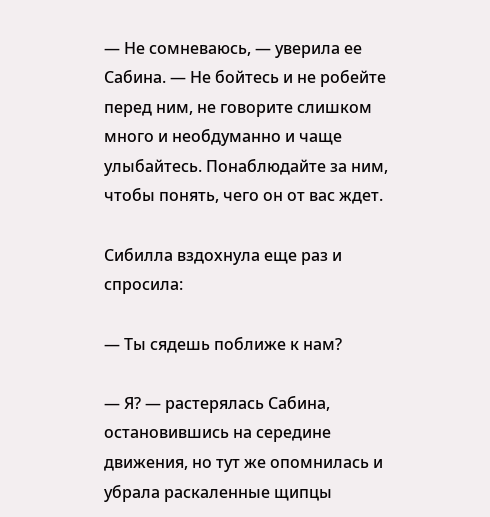— Не сомневаюсь, — уверила ее Сабина. — Не бойтесь и не робейте перед ним, не говорите слишком много и необдуманно и чаще улыбайтесь. Понаблюдайте за ним, чтобы понять, чего он от вас ждет.

Сибилла вздохнула еще раз и спросила:

— Ты сядешь поближе к нам?

— Я? — растерялась Сабина, остановившись на середине движения, но тут же опомнилась и убрала раскаленные щипцы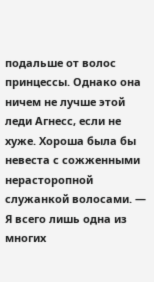подальше от волос принцессы. Однако она ничем не лучше этой леди Агнесс, если не хуже. Хороша была бы невеста с сожженными нерасторопной служанкой волосами. — Я всего лишь одна из многих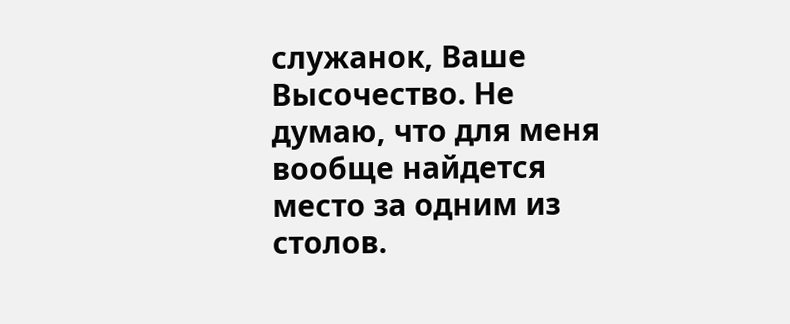служанок, Ваше Высочество. Не думаю, что для меня вообще найдется место за одним из столов.